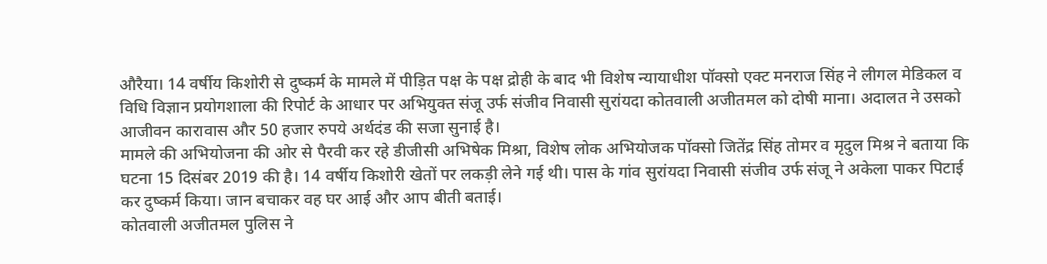औरैया। 14 वर्षीय किशोरी से दुष्कर्म के मामले में पीड़ित पक्ष के पक्ष द्रोही के बाद भी विशेष न्यायाधीश पॉक्सो एक्ट मनराज सिंह ने लीगल मेडिकल व विधि विज्ञान प्रयोगशाला की रिपोर्ट के आधार पर अभियुक्त संजू उर्फ संजीव निवासी सुरांयदा कोतवाली अजीतमल को दोषी माना। अदालत ने उसको आजीवन कारावास और 50 हजार रुपये अर्थदंड की सजा सुनाई है।
मामले की अभियोजना की ओर से पैरवी कर रहे डीजीसी अभिषेक मिश्रा, विशेष लोक अभियोजक पॉक्सो जितेंद्र सिंह तोमर व मृदुल मिश्र ने बताया कि घटना 15 दिसंबर 2019 की है। 14 वर्षीय किशोरी खेतों पर लकड़ी लेने गई थी। पास के गांव सुरांयदा निवासी संजीव उर्फ संजू ने अकेला पाकर पिटाई कर दुष्कर्म किया। जान बचाकर वह घर आई और आप बीती बताई।
कोतवाली अजीतमल पुलिस ने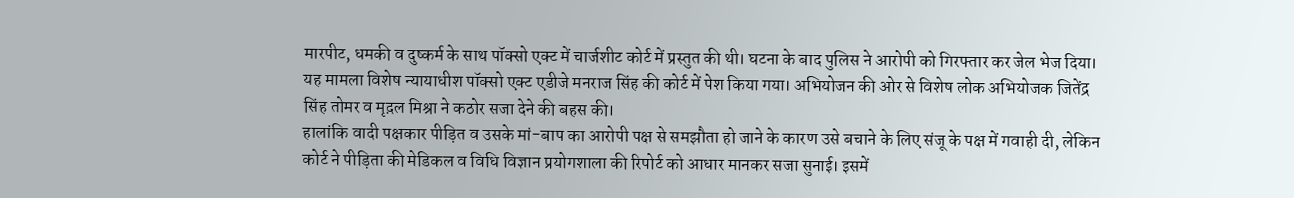मारपीट, धमकी व दुष्कर्म के साथ पॉक्सो एक्ट में चार्जशीट कोर्ट में प्रस्तुत की थी। घटना के बाद पुलिस ने आरोपी को गिरफ्तार कर जेल भेज दिया। यह मामला विशेष न्यायाधीश पॉक्सो एक्ट एडीजे मनराज सिंह की कोर्ट में पेश किया गया। अभियोजन की ओर से विशेष लोक अभियोजक जितेंद्र सिंह तोमर व मृद़ल मिश्रा ने कठोर सजा देने की बहस की।
हालांकि वादी पक्षकार पीड़ित व उसके मां-बाप का आरोपी पक्ष से समझौता हो जाने के कारण उसे बचाने के लिए संजू के पक्ष में गवाही दी, लेकिन कोर्ट ने पीड़िता की मेडिकल व विधि विज्ञान प्रयोगशाला की रिपोर्ट को आधार मानकर सजा सुनाई। इसमें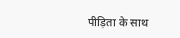पीड़िता के साथ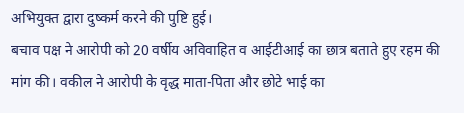अभियुक्त द्वारा दुष्कर्म करने की पुष्टि हुई।
बचाव पक्ष ने आरोपी को 20 वर्षीय अविवाहित व आईटीआई का छात्र बताते हुए रहम की मांग की। वकील ने आरोपी के वृद्ध माता-पिता और छोटे भाई का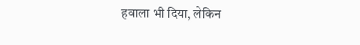हवाला भी दिया, लेकिन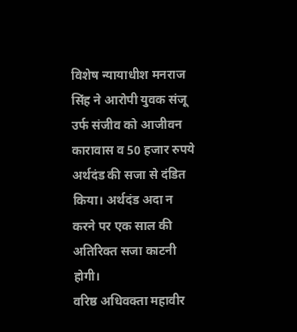विशेष न्यायाधीश मनराज सिंह ने आरोपी युवक संजू उर्फ संजीव को आजीवन कारावास व 50 हजार रुपये अर्थदंड की सजा से दंडित किया। अर्थदंड अदा न करने पर एक साल की अतिरिक्त सजा काटनी होगी।
वरिष्ठ अधिवक्ता महावीर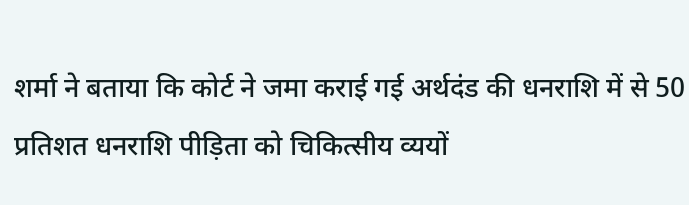शर्मा ने बताया कि कोर्ट ने जमा कराई गई अर्थदंड की धनराशि में से 50 प्रतिशत धनराशि पीड़िता को चिकित्सीय व्ययों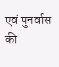एवं पुनर्वास की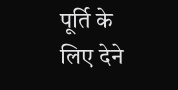पूर्ति के लिए देने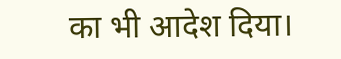का भी आदेश दिया।